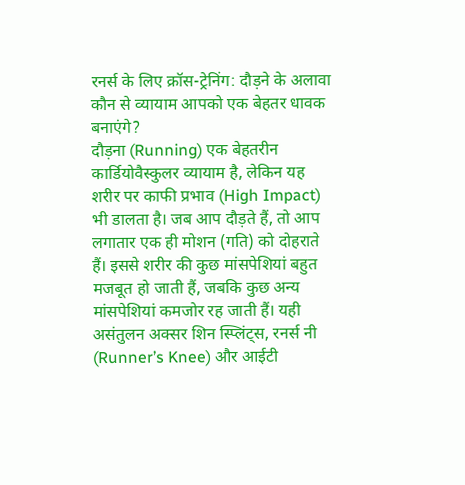रनर्स के लिए क्रॉस-ट्रेनिंग: दौड़ने के अलावा कौन से व्यायाम आपको एक बेहतर धावक बनाएंगे?
दौड़ना (Running) एक बेहतरीन कार्डियोवैस्कुलर व्यायाम है, लेकिन यह शरीर पर काफी प्रभाव (High Impact) भी डालता है। जब आप दौड़ते हैं, तो आप लगातार एक ही मोशन (गति) को दोहराते हैं। इससे शरीर की कुछ मांसपेशियां बहुत मजबूत हो जाती हैं, जबकि कुछ अन्य मांसपेशियां कमजोर रह जाती हैं। यही असंतुलन अक्सर शिन स्प्लिंट्स, रनर्स नी (Runner’s Knee) और आईटी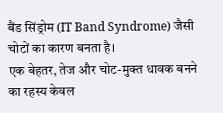बैंड सिंड्रोम (IT Band Syndrome) जैसी चोटों का कारण बनता है।
एक बेहतर, तेज और चोट-मुक्त धावक बनने का रहस्य केवल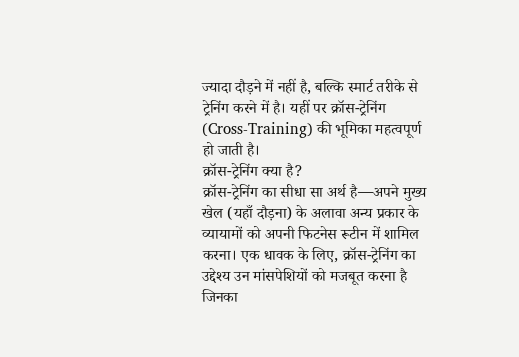ज्यादा दौड़ने में नहीं है, बल्कि स्मार्ट तरीके से ट्रेनिंग करने में है। यहीं पर क्रॉस-ट्रेनिंग (Cross-Training) की भूमिका महत्वपूर्ण हो जाती है।
क्रॉस-ट्रेनिंग क्या है?
क्रॉस-ट्रेनिंग का सीधा सा अर्थ है—अपने मुख्य खेल (यहाँ दौड़ना) के अलावा अन्य प्रकार के व्यायामों को अपनी फिटनेस रूटीन में शामिल करना। एक धावक के लिए, क्रॉस-ट्रेनिंग का उद्देश्य उन मांसपेशियों को मजबूत करना है जिनका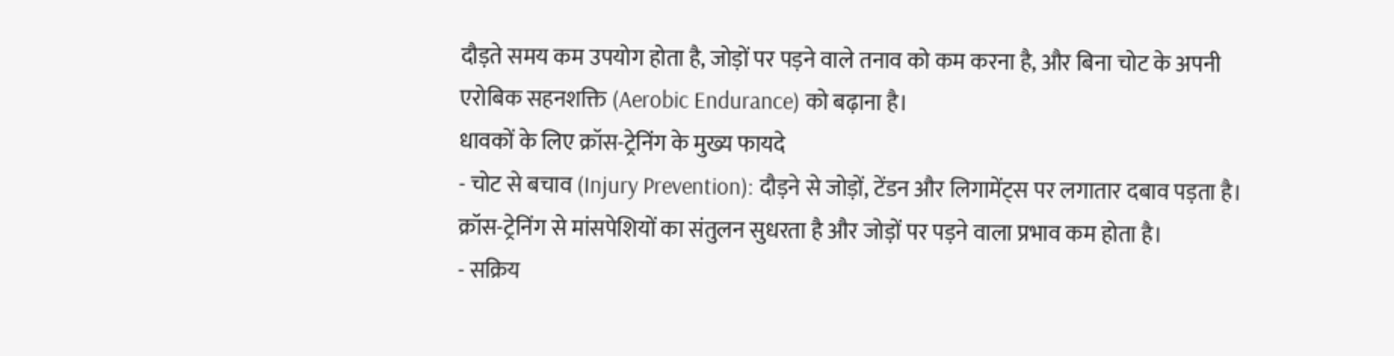दौड़ते समय कम उपयोग होता है, जोड़ों पर पड़ने वाले तनाव को कम करना है, और बिना चोट के अपनी एरोबिक सहनशक्ति (Aerobic Endurance) को बढ़ाना है।
धावकों के लिए क्रॉस-ट्रेनिंग के मुख्य फायदे
- चोट से बचाव (Injury Prevention): दौड़ने से जोड़ों, टेंडन और लिगामेंट्स पर लगातार दबाव पड़ता है। क्रॉस-ट्रेनिंग से मांसपेशियों का संतुलन सुधरता है और जोड़ों पर पड़ने वाला प्रभाव कम होता है।
- सक्रिय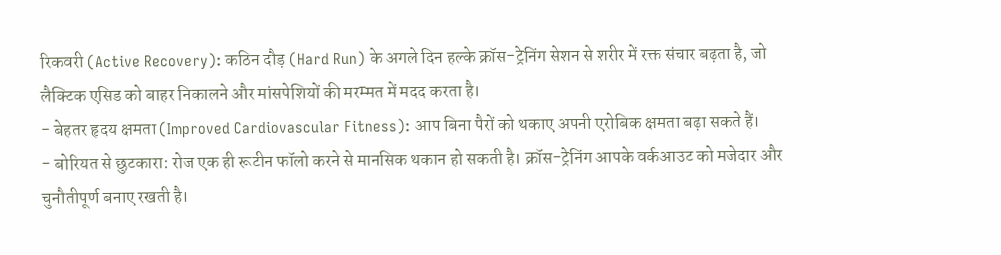रिकवरी (Active Recovery): कठिन दौड़ (Hard Run) के अगले दिन हल्के क्रॉस-ट्रेनिंग सेशन से शरीर में रक्त संचार बढ़ता है, जो लैक्टिक एसिड को बाहर निकालने और मांसपेशियों की मरम्मत में मदद करता है।
- बेहतर हृदय क्षमता (Improved Cardiovascular Fitness): आप बिना पैरों को थकाए अपनी एरोबिक क्षमता बढ़ा सकते हैं।
- बोरियत से छुटकारा: रोज एक ही रूटीन फॉलो करने से मानसिक थकान हो सकती है। क्रॉस-ट्रेनिंग आपके वर्कआउट को मजेदार और चुनौतीपूर्ण बनाए रखती है।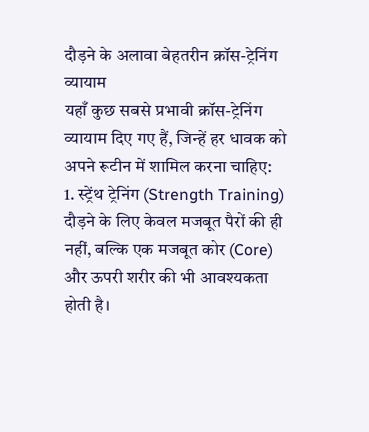दौड़ने के अलावा बेहतरीन क्रॉस-ट्रेनिंग व्यायाम
यहाँ कुछ सबसे प्रभावी क्रॉस-ट्रेनिंग व्यायाम दिए गए हैं, जिन्हें हर धावक को अपने रूटीन में शामिल करना चाहिए:
1. स्ट्रेंथ ट्रेनिंग (Strength Training)
दौड़ने के लिए केवल मजबूत पैरों की ही नहीं, बल्कि एक मजबूत कोर (Core) और ऊपरी शरीर की भी आवश्यकता होती है।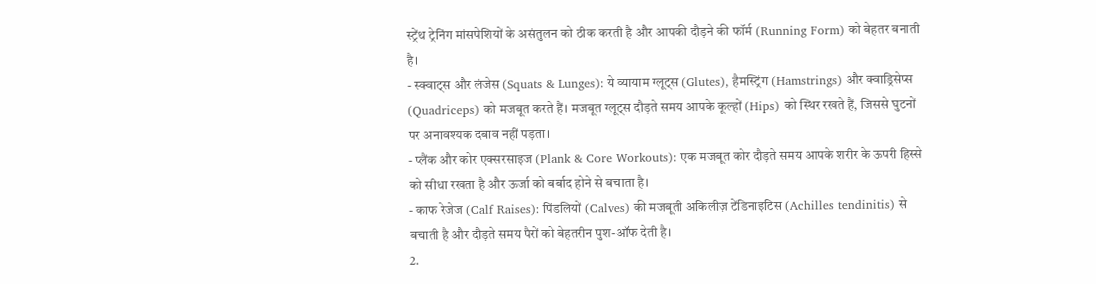स्ट्रेंथ ट्रेनिंग मांसपेशियों के असंतुलन को ठीक करती है और आपकी दौड़ने की फॉर्म (Running Form) को बेहतर बनाती है।
- स्क्वाट्स और लंजेस (Squats & Lunges): ये व्यायाम ग्लूट्स (Glutes), हैमस्ट्रिंग (Hamstrings) और क्वाड्रिसेप्स (Quadriceps) को मजबूत करते हैं। मजबूत ग्लूट्स दौड़ते समय आपके कूल्हों (Hips) को स्थिर रखते हैं, जिससे घुटनों पर अनावश्यक दबाव नहीं पड़ता।
- प्लैंक और कोर एक्सरसाइज (Plank & Core Workouts): एक मजबूत कोर दौड़ते समय आपके शरीर के ऊपरी हिस्से को सीधा रखता है और ऊर्जा को बर्बाद होने से बचाता है।
- काफ रेजेज (Calf Raises): पिंडलियों (Calves) की मजबूती अकिलीज़ टेंडिनाइटिस (Achilles tendinitis) से बचाती है और दौड़ते समय पैरों को बेहतरीन पुश-ऑफ देती है।
2.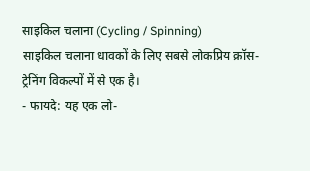साइकिल चलाना (Cycling / Spinning)
साइकिल चलाना धावकों के लिए सबसे लोकप्रिय क्रॉस-ट्रेनिंग विकल्पों में से एक है।
- फायदे: यह एक लो-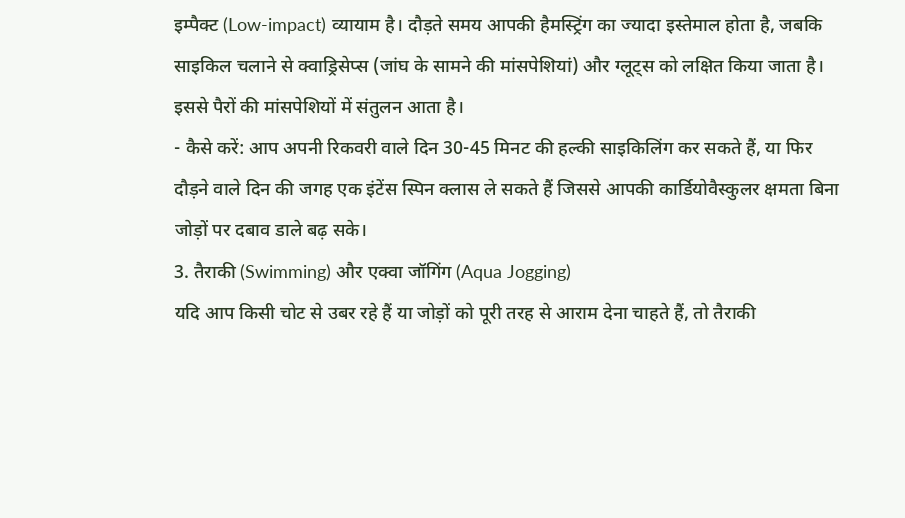इम्पैक्ट (Low-impact) व्यायाम है। दौड़ते समय आपकी हैमस्ट्रिंग का ज्यादा इस्तेमाल होता है, जबकि साइकिल चलाने से क्वाड्रिसेप्स (जांघ के सामने की मांसपेशियां) और ग्लूट्स को लक्षित किया जाता है। इससे पैरों की मांसपेशियों में संतुलन आता है।
- कैसे करें: आप अपनी रिकवरी वाले दिन 30-45 मिनट की हल्की साइकिलिंग कर सकते हैं, या फिर दौड़ने वाले दिन की जगह एक इंटेंस स्पिन क्लास ले सकते हैं जिससे आपकी कार्डियोवैस्कुलर क्षमता बिना जोड़ों पर दबाव डाले बढ़ सके।
3. तैराकी (Swimming) और एक्वा जॉगिंग (Aqua Jogging)
यदि आप किसी चोट से उबर रहे हैं या जोड़ों को पूरी तरह से आराम देना चाहते हैं, तो तैराकी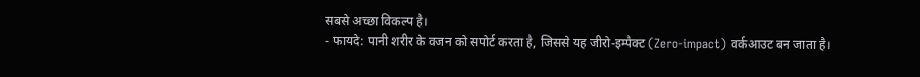सबसे अच्छा विकल्प है।
- फायदे: पानी शरीर के वजन को सपोर्ट करता है, जिससे यह जीरो-इम्पैक्ट (Zero-impact) वर्कआउट बन जाता है।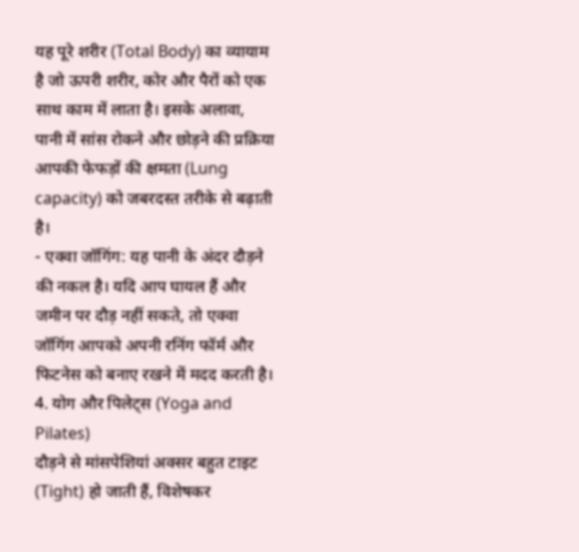यह पूरे शरीर (Total Body) का व्यायाम है जो ऊपरी शरीर, कोर और पैरों को एक साथ काम में लाता है। इसके अलावा, पानी में सांस रोकने और छोड़ने की प्रक्रिया आपकी फेफड़ों की क्षमता (Lung capacity) को जबरदस्त तरीके से बढ़ाती है।
- एक्वा जॉगिंग: यह पानी के अंदर दौड़ने की नकल है। यदि आप घायल हैं और जमीन पर दौड़ नहीं सकते, तो एक्वा जॉगिंग आपको अपनी रनिंग फॉर्म और फिटनेस को बनाए रखने में मदद करती है।
4. योग और पिलेट्स (Yoga and Pilates)
दौड़ने से मांसपेशियां अक्सर बहुत टाइट (Tight) हो जाती हैं, विशेषकर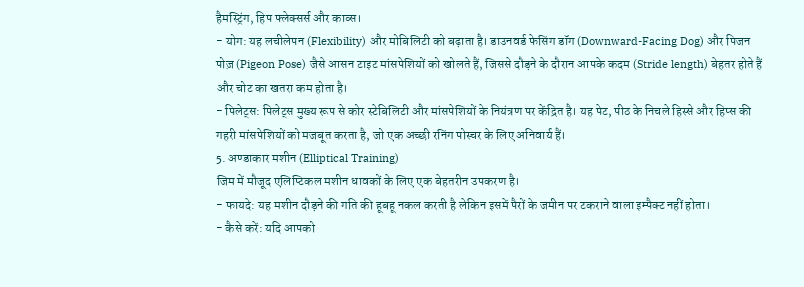हैमस्ट्रिंग, हिप फ्लेक्सर्स और काव्स।
- योग: यह लचीलेपन (Flexibility) और मोबिलिटी को बढ़ाता है। डाउनवर्ड फेसिंग डॉग (Downward-Facing Dog) और पिजन पोज़ (Pigeon Pose) जैसे आसन टाइट मांसपेशियों को खोलते हैं, जिससे दौड़ने के दौरान आपके कदम (Stride length) बेहतर होते हैं और चोट का खतरा कम होता है।
- पिलेट्स: पिलेट्स मुख्य रूप से कोर स्टेबिलिटी और मांसपेशियों के नियंत्रण पर केंद्रित है। यह पेट, पीठ के निचले हिस्से और हिप्स की गहरी मांसपेशियों को मजबूत करता है, जो एक अच्छी रनिंग पोस्चर के लिए अनिवार्य हैं।
5. अण्डाकार मशीन (Elliptical Training)
जिम में मौजूद एलिप्टिकल मशीन धावकों के लिए एक बेहतरीन उपकरण है।
- फायदे: यह मशीन दौड़ने की गति की हूबहू नकल करती है लेकिन इसमें पैरों के जमीन पर टकराने वाला इम्पैक्ट नहीं होता।
- कैसे करें: यदि आपको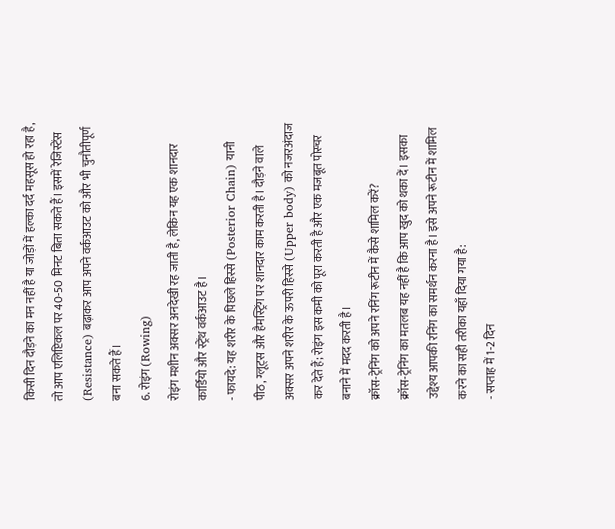किसी दिन दौड़ने का मन नहीं है या जोड़ों में हल्का दर्द महसूस हो रहा है, तो आप एलिप्टिकल पर 40-50 मिनट बिता सकते हैं। इसमें रेजिस्टेंस (Resistance) बढ़ाकर आप अपने वर्कआउट को और भी चुनौतीपूर्ण बना सकते हैं।
6. रोइंग (Rowing)
रोइंग मशीन अक्सर अनदेखी रह जाती है, लेकिन यह एक शानदार कार्डियो और स्ट्रेंथ वर्कआउट है।
- फायदे: यह शरीर के पिछले हिस्से (Posterior Chain) यानी पीठ, ग्लूट्स और हैमस्ट्रिंग पर शानदार काम करती है। दौड़ने वाले अक्सर अपने शरीर के ऊपरी हिस्से (Upper body) को नजरअंदाज कर देते हैं; रोइंग इस कमी को पूरा करती है और एक मजबूत पोस्चर बनाने में मदद करती है।
क्रॉस-ट्रेनिंग को अपने रनिंग रूटीन में कैसे शामिल करें?
क्रॉस-ट्रेनिंग का मतलब यह नहीं है कि आप खुद को थका दें। इसका उद्देश्य आपकी रनिंग का समर्थन करना है। इसे अपने रूटीन में शामिल करने का सही तरीका यहाँ दिया गया है:
- सप्ताह में 1-2 दिन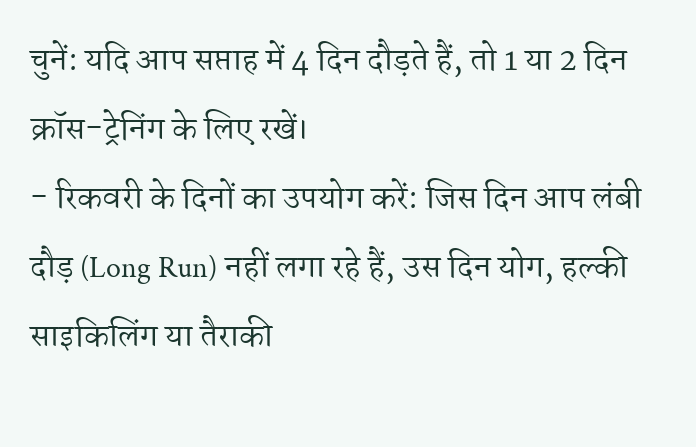चुनें: यदि आप सप्ताह में 4 दिन दौड़ते हैं, तो 1 या 2 दिन क्रॉस-ट्रेनिंग के लिए रखें।
- रिकवरी के दिनों का उपयोग करें: जिस दिन आप लंबी दौड़ (Long Run) नहीं लगा रहे हैं, उस दिन योग, हल्की साइकिलिंग या तैराकी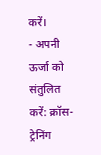करें।
- अपनी ऊर्जा को संतुलित करें: क्रॉस-ट्रेनिंग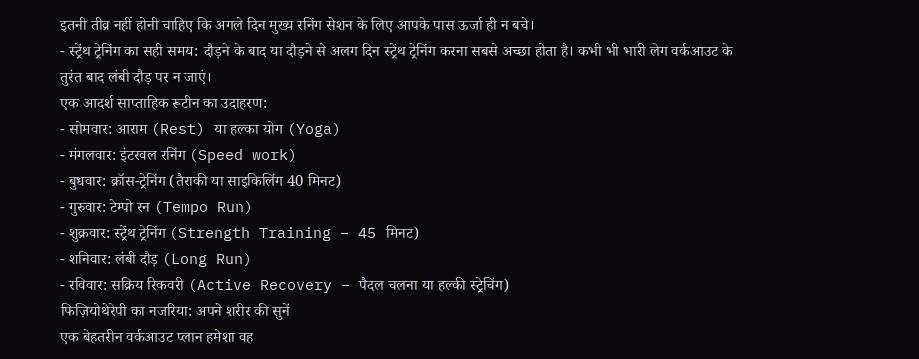इतनी तीव्र नहीं होनी चाहिए कि अगले दिन मुख्य रनिंग सेशन के लिए आपके पास ऊर्जा ही न बचे।
- स्ट्रेंथ ट्रेनिंग का सही समय: दौड़ने के बाद या दौड़ने से अलग दिन स्ट्रेंथ ट्रेनिंग करना सबसे अच्छा होता है। कभी भी भारी लेग वर्कआउट के तुरंत बाद लंबी दौड़ पर न जाएं।
एक आदर्श साप्ताहिक रूटीन का उदाहरण:
- सोमवार: आराम (Rest) या हल्का योग (Yoga)
- मंगलवार: इंटरवल रनिंग (Speed work)
- बुधवार: क्रॉस-ट्रेनिंग (तैराकी या साइकिलिंग 40 मिनट)
- गुरुवार: टेम्पो रन (Tempo Run)
- शुक्रवार: स्ट्रेंथ ट्रेनिंग (Strength Training – 45 मिनट)
- शनिवार: लंबी दौड़ (Long Run)
- रविवार: सक्रिय रिकवरी (Active Recovery – पैदल चलना या हल्की स्ट्रेचिंग)
फिज़ियोथेरेपी का नजरिया: अपने शरीर की सुनें
एक बेहतरीन वर्कआउट प्लान हमेशा वह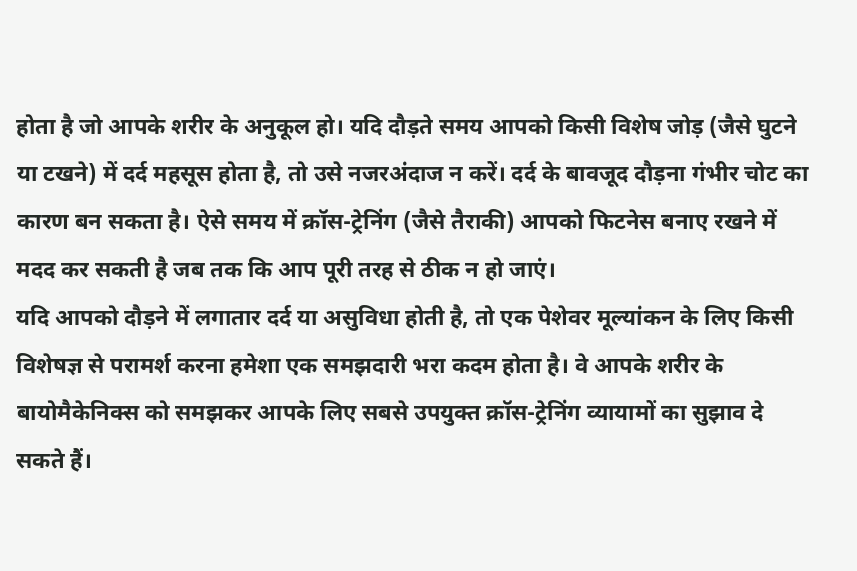होता है जो आपके शरीर के अनुकूल हो। यदि दौड़ते समय आपको किसी विशेष जोड़ (जैसे घुटने या टखने) में दर्द महसूस होता है, तो उसे नजरअंदाज न करें। दर्द के बावजूद दौड़ना गंभीर चोट का कारण बन सकता है। ऐसे समय में क्रॉस-ट्रेनिंग (जैसे तैराकी) आपको फिटनेस बनाए रखने में मदद कर सकती है जब तक कि आप पूरी तरह से ठीक न हो जाएं।
यदि आपको दौड़ने में लगातार दर्द या असुविधा होती है, तो एक पेशेवर मूल्यांकन के लिए किसी विशेषज्ञ से परामर्श करना हमेशा एक समझदारी भरा कदम होता है। वे आपके शरीर के बायोमैकेनिक्स को समझकर आपके लिए सबसे उपयुक्त क्रॉस-ट्रेनिंग व्यायामों का सुझाव दे सकते हैं।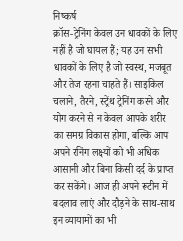निष्कर्ष
क्रॉस-ट्रेनिंग केवल उन धावकों के लिए नहीं है जो घायल हैं; यह उन सभी धावकों के लिए है जो स्वस्थ, मजबूत और तेज रहना चाहते हैं। साइकिल चलाने, तैरने, स्ट्रेंथ ट्रेनिंग करने और योग करने से न केवल आपके शरीर का समग्र विकास होगा, बल्कि आप अपने रनिंग लक्ष्यों को भी अधिक आसानी और बिना किसी दर्द के प्राप्त कर सकेंगे। आज ही अपने रूटीन में बदलाव लाएं और दौड़ने के साथ-साथ इन व्यायामों का भी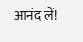आनंद लें!